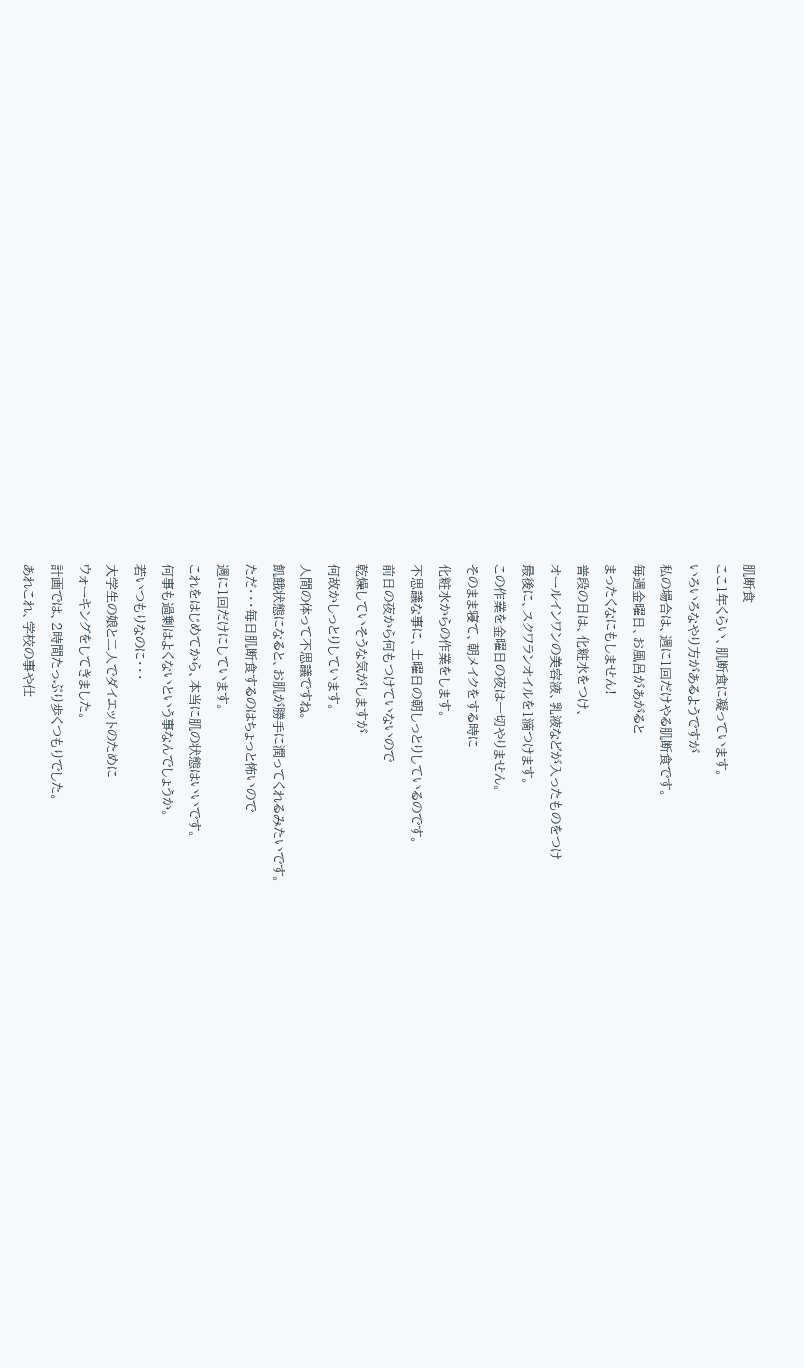肌断食
ここ1年くらい、肌断食に凝っています。
いろいろなやり方があるようですが
私の場合は、週に1回だけやる肌断食です。
毎週金曜日、お風呂があがると
まったくなにもしません!
普段の日は、化粧水をつけ、
オールインワンの美容液、乳液などが入ったものをつけ
最後に、スクワランオイルを1滴つけます。
この作業を金曜日の夜は一切やりません。
そのまま寝て、朝メイクをする時に
化粧水からの作業をします。
不思議な事に、土曜日の朝しっとりしているのです。
前日の夜から何もつけていないので
乾燥していそうな気がしますが
何故かしっとりしています。
人間の体って不思議ですね。
飢餓状態になると、お肌が勝手に潤ってくれるみたいです。
ただ・・・毎日肌断食するのはちょっと怖いので
週に1回だけにしています。
これをはじめてから、本当に肌の状態はいいです。
何事も過剰はよくないという事なんでしょうか。
若いつもりなのに・・・
大学生の娘と二人でダイエットのために
ウォーキングをしてきました。
計画では、2時間たっぷり歩くつもりでした。
あれこれ、学校の事や仕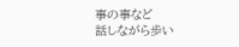事の事など
話しながら歩い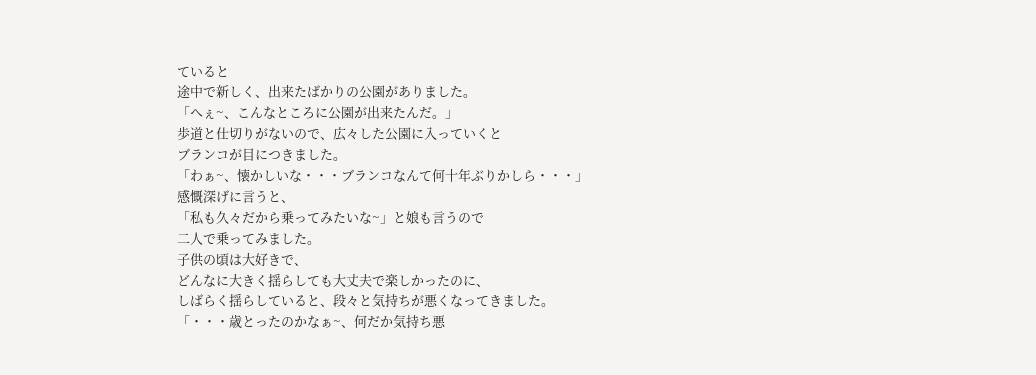ていると
途中で新しく、出来たばかりの公園がありました。
「へぇ~、こんなところに公園が出来たんだ。」
歩道と仕切りがないので、広々した公園に入っていくと
ブランコが目につきました。
「わぁ~、懐かしいな・・・ブランコなんて何十年ぶりかしら・・・」
感慨深げに言うと、
「私も久々だから乗ってみたいな~」と娘も言うので
二人で乗ってみました。
子供の頃は大好きで、
どんなに大きく揺らしても大丈夫で楽しかったのに、
しばらく揺らしていると、段々と気持ちが悪くなってきました。
「・・・歳とったのかなぁ~、何だか気持ち悪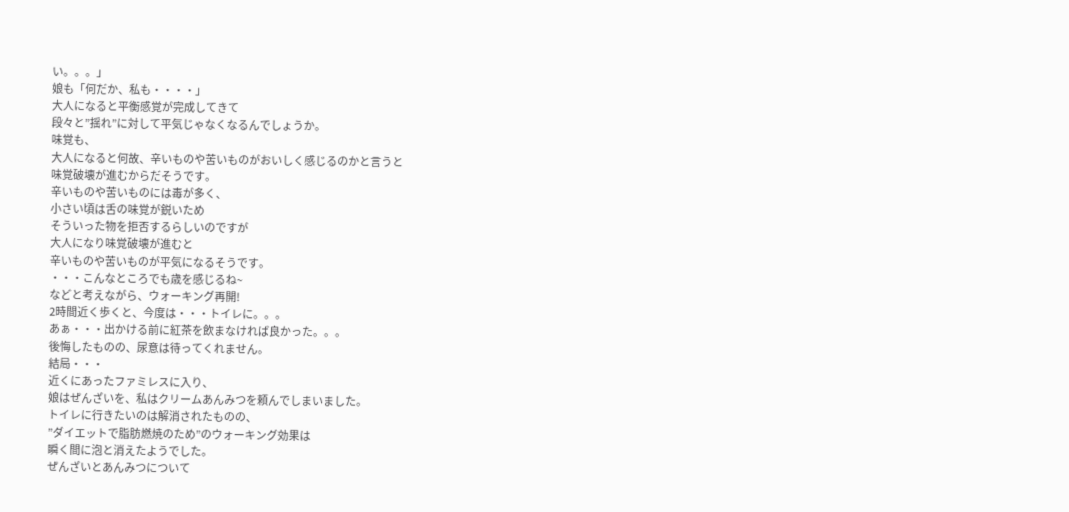い。。。」
娘も「何だか、私も・・・・」
大人になると平衡感覚が完成してきて
段々と”揺れ”に対して平気じゃなくなるんでしょうか。
味覚も、
大人になると何故、辛いものや苦いものがおいしく感じるのかと言うと
味覚破壊が進むからだそうです。
辛いものや苦いものには毒が多く、
小さい頃は舌の味覚が鋭いため
そういった物を拒否するらしいのですが
大人になり味覚破壊が進むと
辛いものや苦いものが平気になるそうです。
・・・こんなところでも歳を感じるね~
などと考えながら、ウォーキング再開!
2時間近く歩くと、今度は・・・トイレに。。。
あぁ・・・出かける前に紅茶を飲まなければ良かった。。。
後悔したものの、尿意は待ってくれません。
結局・・・
近くにあったファミレスに入り、
娘はぜんざいを、私はクリームあんみつを頼んでしまいました。
トイレに行きたいのは解消されたものの、
”ダイエットで脂肪燃焼のため”のウォーキング効果は
瞬く間に泡と消えたようでした。
ぜんざいとあんみつについて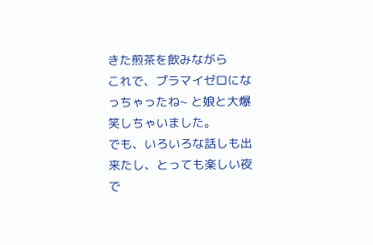きた煎茶を飲みながら
これで、プラマイゼロになっちゃったね~ と娘と大爆笑しちゃいました。
でも、いろいろな話しも出来たし、とっても楽しい夜で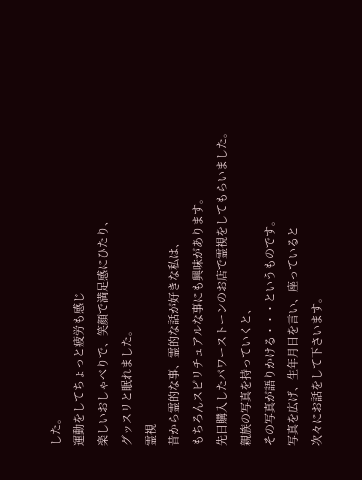した。
運動をしてちょっと疲労も感じ
楽しいおしゃべりで、笑顔で満足感にひたり、
グッスリと眠れました。
霊視
昔から霊的な事、霊的な話が好きな私は、
もちろんスピリチュアルな事にも興味があります。
先日購入したパワーストーンのお店で霊視をしてもらいました。
親族の写真を持っていくと、
その写真が語りかける・・・というものです。
写真を広げ、生年月日を言い、座っていると
次々にお話をして下さいます。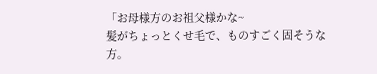「お母様方のお祖父様かな~
髪がちょっとくせ毛で、ものすごく固そうな方。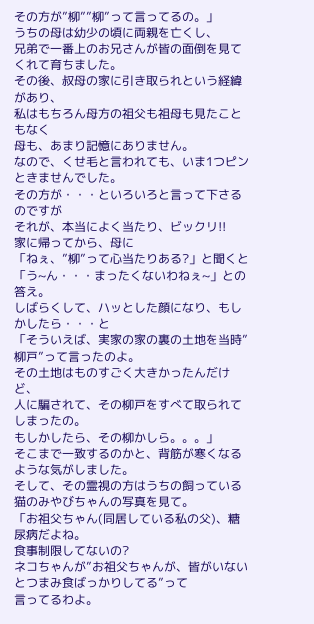その方が”柳””柳”って言ってるの。」
うちの母は幼少の頃に両親を亡くし、
兄弟で一番上のお兄さんが皆の面倒を見てくれて育ちました。
その後、叔母の家に引き取られという経緯があり、
私はもちろん母方の祖父も祖母も見たこともなく
母も、あまり記憶にありません。
なので、くせ毛と言われても、いま1つピンときませんでした。
その方が・・・といろいろと言って下さるのですが
それが、本当によく当たり、ビックリ!!
家に帰ってから、母に
「ねぇ、”柳”って心当たりある?」と聞くと
「う~ん・・・まったくないわねぇ~」との答え。
しばらくして、ハッとした顔になり、もしかしたら・・・と
「そういえば、実家の家の裏の土地を当時”柳戸”って言ったのよ。
その土地はものすごく大きかったんだけど、
人に騙されて、その柳戸をすべて取られてしまったの。
もしかしたら、その柳かしら。。。」
そこまで一致するのかと、背筋が寒くなるような気がしました。
そして、その霊視の方はうちの飼っている猫のみやびちゃんの写真を見て。
「お祖父ちゃん(同居している私の父)、糖尿病だよね。
食事制限してないの?
ネコちゃんが”お祖父ちゃんが、皆がいないとつまみ食ばっかりしてる”って
言ってるわよ。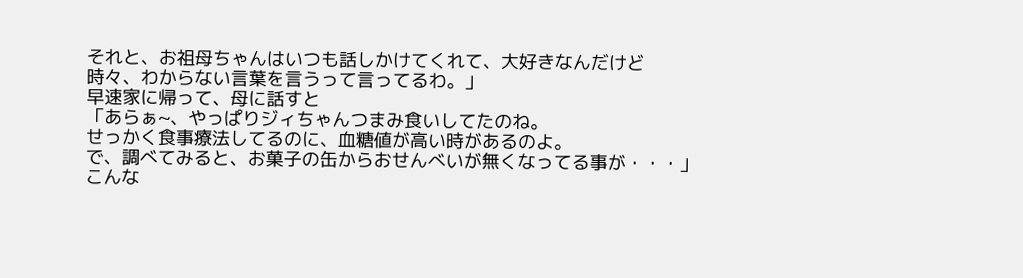それと、お祖母ちゃんはいつも話しかけてくれて、大好きなんだけど
時々、わからない言葉を言うって言ってるわ。」
早速家に帰って、母に話すと
「あらぁ~、やっぱりジィちゃんつまみ食いしてたのね。
せっかく食事療法してるのに、血糖値が高い時があるのよ。
で、調べてみると、お菓子の缶からおせんべいが無くなってる事が・・・」
こんな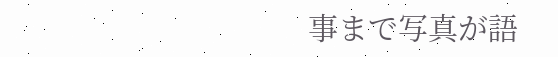事まで写真が語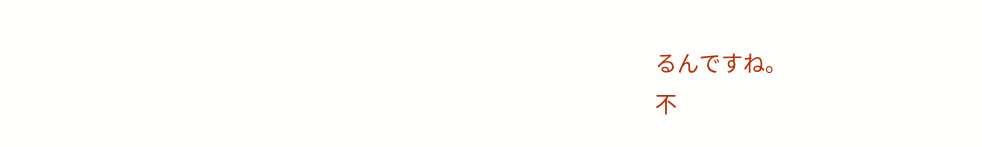るんですね。
不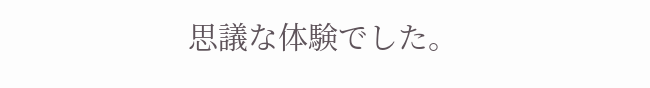思議な体験でした。